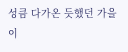성큼 다가온 듯했던 가을이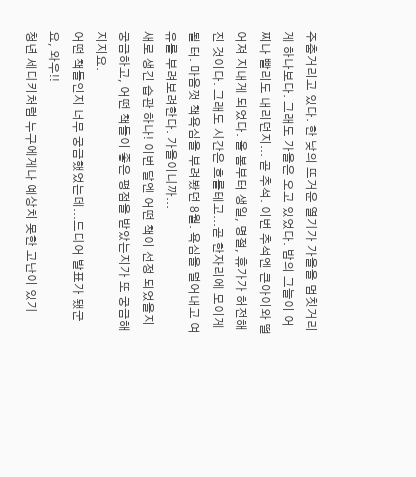주춤거리고 있다. 한 낮의 뜨거운 열기가 가을을 멈칫거리게 하나보다. 그래도 가을은 오고 있었다. 밤의 그늘이 어찌나 빨리도 내리던지... 곧 추석. 이번 추석엔 큰아이와 떨어져 지내게 되었다. 올 봄부터 생일, 명절, 휴가가 허전해진 것이다. 그래도 시간은 흐를테고...곧 한자리에 모이게 될 터. 마음껏 책욕심을 부려봤던 8월. 욕심을 덜어내고 여유를 부려보려한다. 가을이니까...
새로 생긴 습관 하나! 이번 달엔 어떤 책이 선정 되었을지 궁금하고, 어떤 책들이 좋은 평점을 받았는지가 또 궁금해지지요.
어떤 책들인지 너무 궁금했었는데...드디어 발표가 됐군요, 와우!!
청년 세디키처럼 누구에게나 예상치 못한 고난이 있기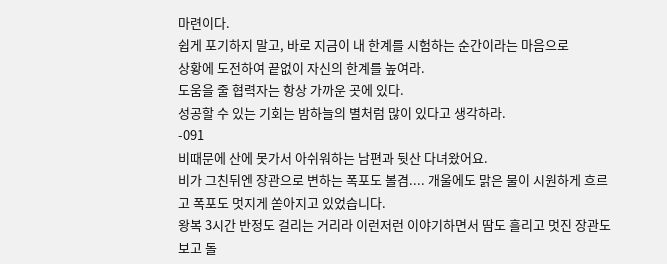마련이다.
쉽게 포기하지 말고, 바로 지금이 내 한계를 시험하는 순간이라는 마음으로
상황에 도전하여 끝없이 자신의 한계를 높여라.
도움을 줄 협력자는 항상 가까운 곳에 있다.
성공할 수 있는 기회는 밤하늘의 별처럼 많이 있다고 생각하라.
-091
비때문에 산에 못가서 아쉬워하는 남편과 뒷산 다녀왔어요.
비가 그친뒤엔 장관으로 변하는 폭포도 볼겸.... 개울에도 맑은 물이 시원하게 흐르고 폭포도 멋지게 쏟아지고 있었습니다.
왕복 3시간 반정도 걸리는 거리라 이런저런 이야기하면서 땀도 흘리고 멋진 장관도 보고 돌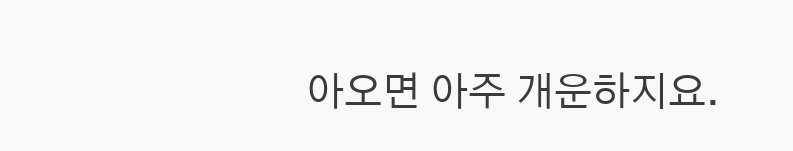아오면 아주 개운하지요.